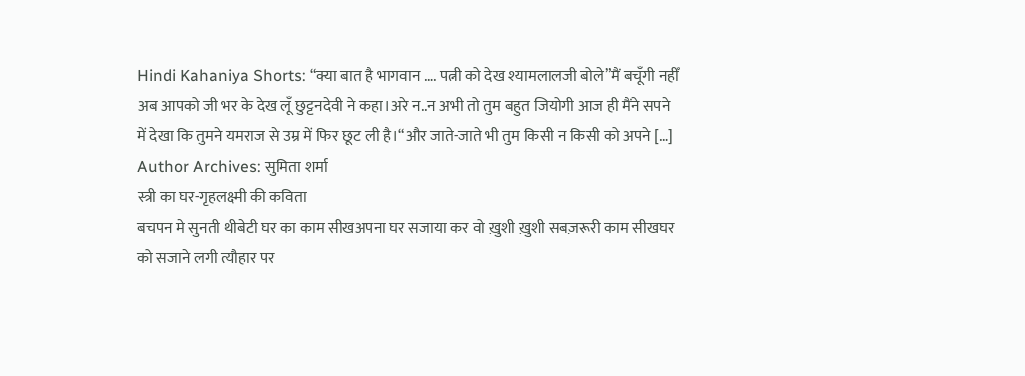Hindi Kahaniya Shorts: “क्या बात है भागवान …. पत्नी को देख श्यामलालजी बोले”मैं बचूँगी नहीँ अब आपको जी भर के देख लूँ छुट्टनदेवी ने कहा।अरे न..न अभी तो तुम बहुत जियोगी आज ही मैंने सपने में देखा कि तुमने यमराज से उम्र में फिर छूट ली है।“और जाते-जाते भी तुम किसी न किसी को अपने […]
Author Archives: सुमिता शर्मा
स्त्री का घर-गृहलक्ष्मी की कविता
बचपन मे सुनती थीबेटी घर का काम सीखअपना घर सजाया कर वो ख़ुशी ख़ुशी सबज़रूरी काम सीखघर को सजाने लगी त्यौहार पर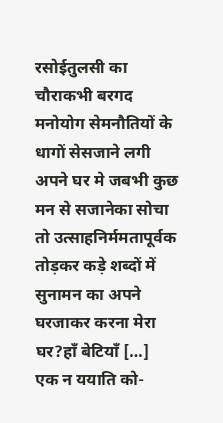रसोईतुलसी का चौराकभी बरगद मनोयोग सेमनौतियों के धागों सेसजाने लगी अपने घर मे जबभी कुछ मन से सजानेका सोचा तो उत्साहनिर्ममतापूर्वक तोड़कर कड़े शब्दों में सुनामन का अपने घरजाकर करना मेरा घर?हाँ बेटियाँ […]
एक न ययाति को-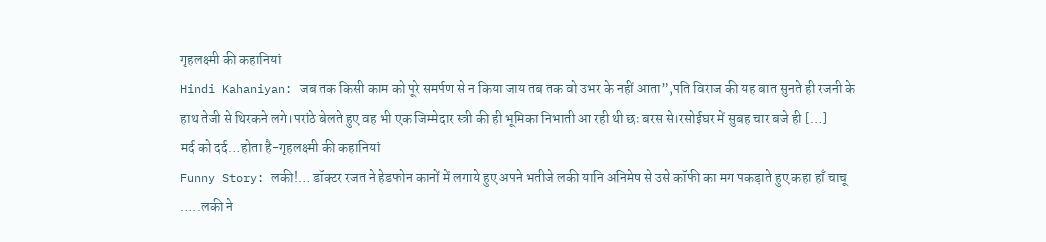गृहलक्ष्मी की कहानियां
Hindi Kahaniyan: जब तक किसी काम को पूरे समर्पण से न किया जाय तब तक वो उभर के नहीं आता”,पति विराज की यह बात सुनते ही रजनी के हाथ तेजी से थिरकने लगे।परांठे बेलते हुए वह भी एक जिम्मेदार स्त्री की ही भूमिका निभाती आ रही थी छः बरस से।रसोईघर में सुबह चार बजे ही […]
मर्द को दर्द…होता है-गृहलक्ष्मी की कहानियां
Funny Story: लकी!… डॉक्टर रजत ने हेडफोन कानों में लगाये हुए अपने भतीजे लकी यानि अनिमेष से उसे कॉफी का मग पकड़ाते हुए कहा हाँ चाचू …..लकी ने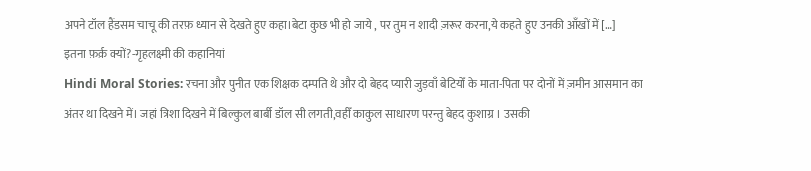अपने टॉल हैंडसम चाचू की तरफ़ ध्यान से देखते हुए कहा।बेटा कुछ भी हो जाये , पर तुम न शादी ज़रूर करना,ये कहते हुए उनकी आँखों में […]
इतना फ़र्क़ क्यों?-गृहलक्ष्मी की कहानियां
Hindi Moral Stories: रचना और पुनीत एक शिक्षक दम्पति थे और दो बेहद प्यारी जुड़वाँ बेटियोँ के माता-पिता पर दोनों में ज़मीन आसमान का अंतर था दिखने में। जहां त्रिशा दिखने में बिल्कुल बार्बी डॉल सी लगती,वहीँ काकुल साधारण परन्तु बेहद कुशाग्र । उसकी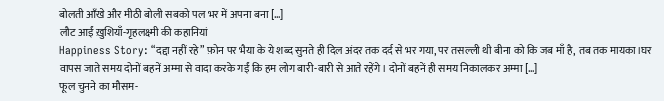बोलती आँखे और मीठी बोली सबको पल भर में अपना बना […]
लौट आईं ख़ुशियाँ-गृहलक्ष्मी की कहानियां
Happiness Story: “दद्दा नहीं रहे” फ़ोन पर भैया के ये शब्द सुनते ही दिल अंदर तक दर्द से भर गया, पर तसल्ली थी बीना को कि जब माँ है, तब तक मायका।घर वापस जाते समय दोनों बहनें अम्मा से वादा करके गईं कि हम लोग बारी-बारी से आते रहेंगे। दोनों बहनें ही समय निकालकर अम्मा […]
फूल चुनने का मौसम-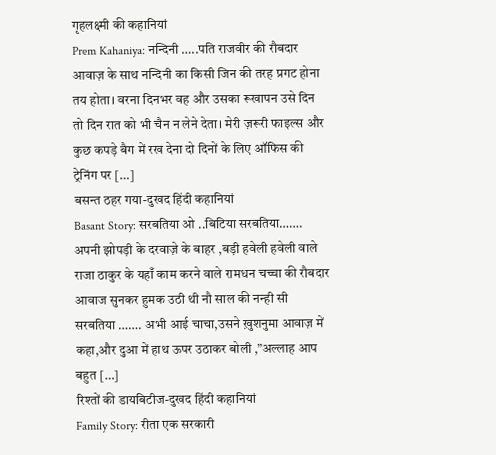गृहलक्ष्मी की कहानियां
Prem Kahaniya: नन्दिनी …..पति राजवीर की रौबदार आवाज़ के साथ नन्दिनी का किसी जिन की तरह प्रगट होना तय होता। वरना दिनभर वह और उसका रूखापन उसे दिन तो दिन रात को भी चैन न लेने देता। मेरी ज़रूरी फाइल्स और कुछ कपड़े बैग में रख देना दो दिनों के लिए ऑफिस की ट्रेनिंग पर […]
बसन्त ठहर गया-दुखद हिंदी कहानियां
Basant Story: सरबतिया ओ ..बिटिया सरबतिया……. अपनी झोपड़ी के दरवाज़े के बाहर ,बड़ी हवेली हवेली वाले राजा ठाकुर के यहाँ काम करने वाले रामधन चच्चा की रौबदार आवाज सुनकर हुमक उठी थी नौ साल की नन्ही सी सरबतिया ……. अभी आई चाचा,उसने ख़ुशनुमा आवाज़ में कहा,और दुआ में हाथ ऊपर उठाकर बोली ,”अल्लाह आप बहुत […]
रिश्तों की डायबिटीज-दुखद हिंदी कहानियां
Family Story: रीता एक सरकारी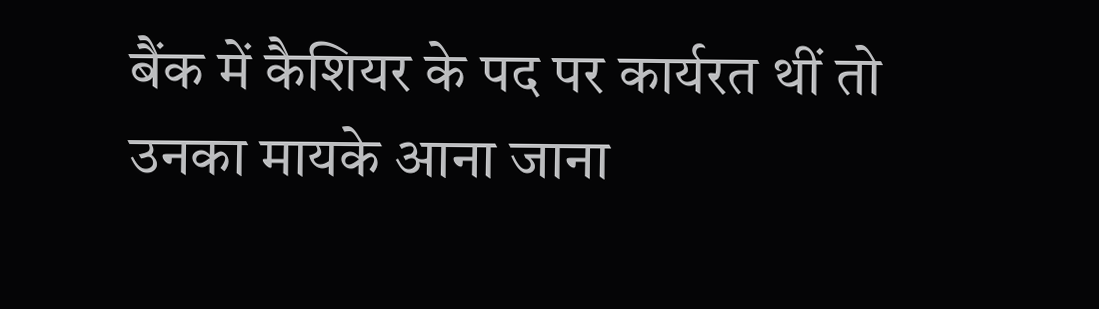बैंक में कैशियर के पद पर कार्यरत थीं तो उनका मायके आना जाना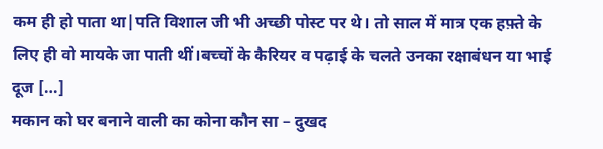कम ही हो पाता था|पति विशाल जी भी अच्छी पोस्ट पर थे। तो साल में मात्र एक हफ़्ते के लिए ही वो मायके जा पाती थीं।बच्चों के कैरियर व पढ़ाई के चलते उनका रक्षाबंधन या भाई दूज […]
मकान को घर बनाने वाली का कोना कौन सा – दुखद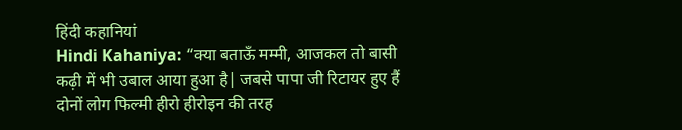हिंदी कहानियां
Hindi Kahaniya: “क्या बताऊँ मम्मी, आजकल तो बासी कढ़ी में भी उबाल आया हुआ है| जबसे पापा जी रिटायर हुए हैं दोनों लोग फिल्मी हीरो हीरोइन की तरह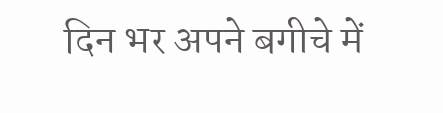दिन भर अपने बगीचे में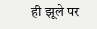ही झूले पर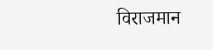विराजमान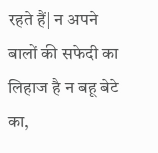रहते हैं| न अपने बालों की सफेदी का लिहाज है न बहू बेटे का,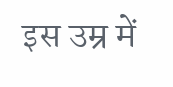इस उम्र में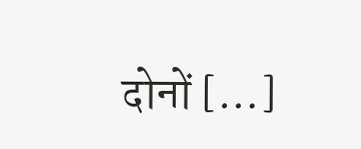दोनों […]